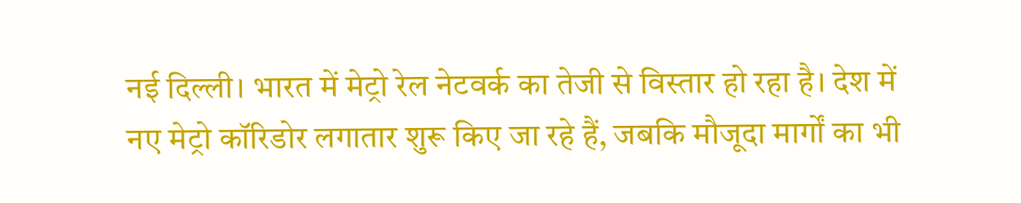नई दिल्ली। भारत में मेट्रो रेल नेटवर्क का तेजी से विस्तार हो रहा है। देश में नए मेट्रो कॉरिडोर लगातार शुरू किए जा रहे हैं, जबकि मौजूदा मार्गों का भी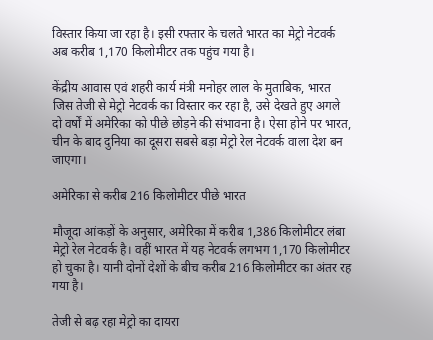विस्तार किया जा रहा है। इसी रफ्तार के चलते भारत का मेट्रो नेटवर्क अब करीब 1,170 किलोमीटर तक पहुंच गया है।

केंद्रीय आवास एवं शहरी कार्य मंत्री मनोहर लाल के मुताबिक, भारत जिस तेजी से मेट्रो नेटवर्क का विस्तार कर रहा है, उसे देखते हुए अगले दो वर्षों में अमेरिका को पीछे छोड़ने की संभावना है। ऐसा होने पर भारत, चीन के बाद दुनिया का दूसरा सबसे बड़ा मेट्रो रेल नेटवर्क वाला देश बन जाएगा।

अमेरिका से करीब 216 किलोमीटर पीछे भारत

मौजूदा आंकड़ों के अनुसार, अमेरिका में करीब 1,386 किलोमीटर लंबा मेट्रो रेल नेटवर्क है। वहीं भारत में यह नेटवर्क लगभग 1,170 किलोमीटर हो चुका है। यानी दोनों देशों के बीच करीब 216 किलोमीटर का अंतर रह गया है।

तेजी से बढ़ रहा मेट्रो का दायरा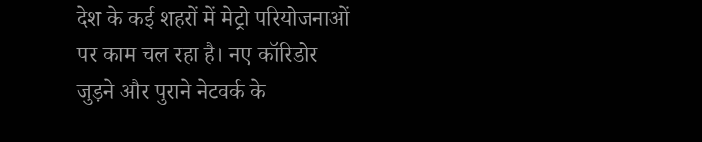देश के कई शहरों में मेट्रो परियोजनाओं पर काम चल रहा है। नए कॉरिडोर जुड़ने और पुराने नेटवर्क के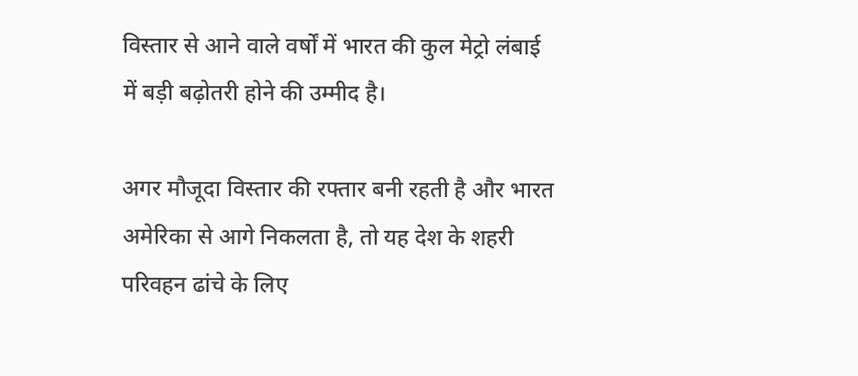विस्तार से आने वाले वर्षों में भारत की कुल मेट्रो लंबाई में बड़ी बढ़ोतरी होने की उम्मीद है।

अगर मौजूदा विस्तार की रफ्तार बनी रहती है और भारत अमेरिका से आगे निकलता है, तो यह देश के शहरी परिवहन ढांचे के लिए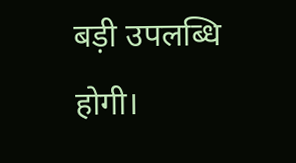बड़ी उपलब्धि होगी।